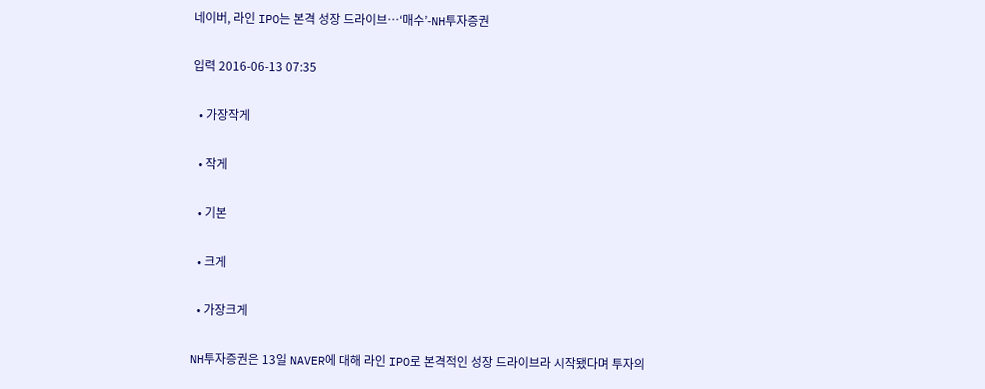네이버, 라인 IPO는 본격 성장 드라이브…‘매수’-NH투자증권

입력 2016-06-13 07:35

  • 가장작게

  • 작게

  • 기본

  • 크게

  • 가장크게

NH투자증권은 13일 NAVER에 대해 라인 IPO로 본격적인 성장 드라이브라 시작됐다며 투자의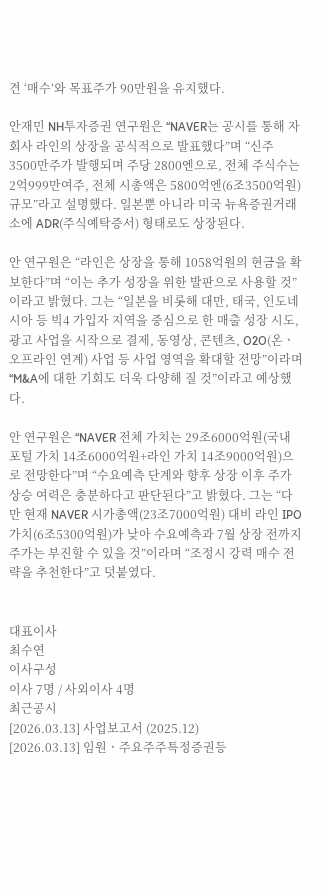견 ‘매수’와 목표주가 90만원을 유지했다.

안재민 NH투자증권 연구원은 “NAVER는 공시를 통해 자회사 라인의 상장을 공식적으로 발표했다”며 “신주 3500만주가 발행되며 주당 2800엔으로, 전체 주식수는 2억999만여주, 전체 시총액은 5800억엔(6조3500억원) 규모”라고 설명했다. 일본뿐 아니라 미국 뉴욕증권거래소에 ADR(주식예탁증서) 형태로도 상장된다.

안 연구원은 “라인은 상장을 통해 1058억원의 현금을 확보한다”며 “이는 추가 성장을 위한 발판으로 사용할 것”이라고 밝혔다. 그는 “일본을 비롯해 대만, 태국, 인도네시아 등 빅4 가입자 지역을 중심으로 한 매출 성장 시도, 광고 사업을 시작으로 결제, 동영상, 콘텐츠, O2O(온ㆍ오프라인 연계) 사업 등 사업 영역을 확대할 전망”이라며 “M&A에 대한 기회도 더욱 다양해 질 것”이라고 예상했다.

안 연구원은 “NAVER 전체 가치는 29조6000억원(국내 포털 가치 14조6000억원+라인 가치 14조9000억원)으로 전망한다”며 “수요예측 단계와 향후 상장 이후 주가 상승 여력은 충분하다고 판단된다”고 밝혔다. 그는 “다만 현재 NAVER 시가총액(23조7000억원) 대비 라인 IPO 가치(6조5300억원)가 낮아 수요예측과 7월 상장 전까지 주가는 부진할 수 있을 것”이라며 “조정시 강력 매수 전략을 추천한다”고 덧붙였다.


대표이사
최수연
이사구성
이사 7명 / 사외이사 4명
최근공시
[2026.03.13] 사업보고서 (2025.12)
[2026.03.13] 임원ㆍ주요주주특정증권등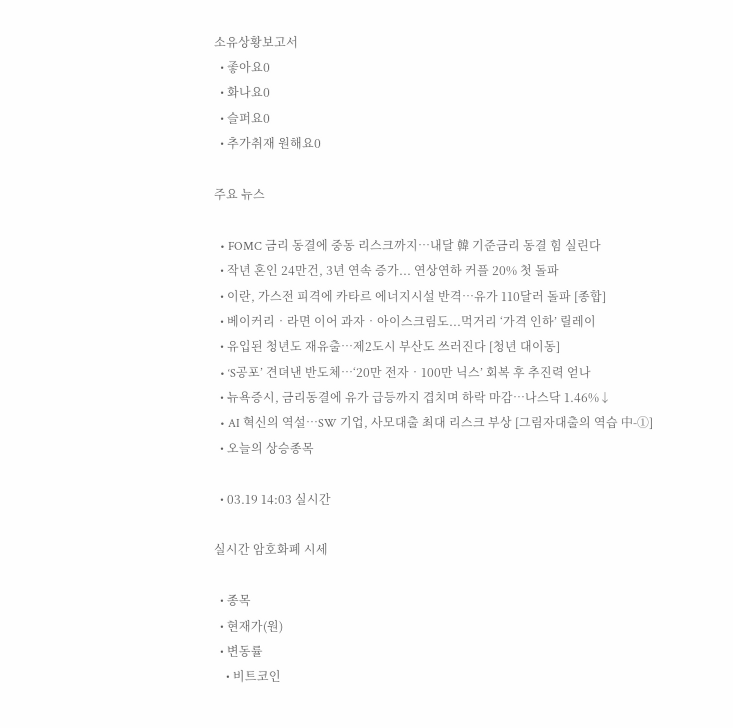소유상황보고서
  • 좋아요0
  • 화나요0
  • 슬퍼요0
  • 추가취재 원해요0

주요 뉴스

  • FOMC 금리 동결에 중동 리스크까지…내달 韓 기준금리 동결 힘 실린다
  • 작년 혼인 24만건, 3년 연속 증가... 연상연하 커플 20% 첫 돌파
  • 이란, 가스전 피격에 카타르 에너지시설 반격⋯유가 110달러 돌파 [종합]
  • 베이커리‧라면 이어 과자‧아이스크림도...먹거리 ‘가격 인하’ 릴레이
  • 유입된 청년도 재유출…제2도시 부산도 쓰러진다 [청년 대이동]
  • ‘S공포’ 견뎌낸 반도체…‘20만 전자‧100만 닉스’ 회복 후 추진력 얻나
  • 뉴욕증시, 금리동결에 유가 급등까지 겹치며 하락 마감…나스닥 1.46%↓
  • AI 혁신의 역설…SW 기업, 사모대출 최대 리스크 부상 [그림자대출의 역습 中-①]
  • 오늘의 상승종목

  • 03.19 14:03 실시간

실시간 암호화폐 시세

  • 종목
  • 현재가(원)
  • 변동률
    • 비트코인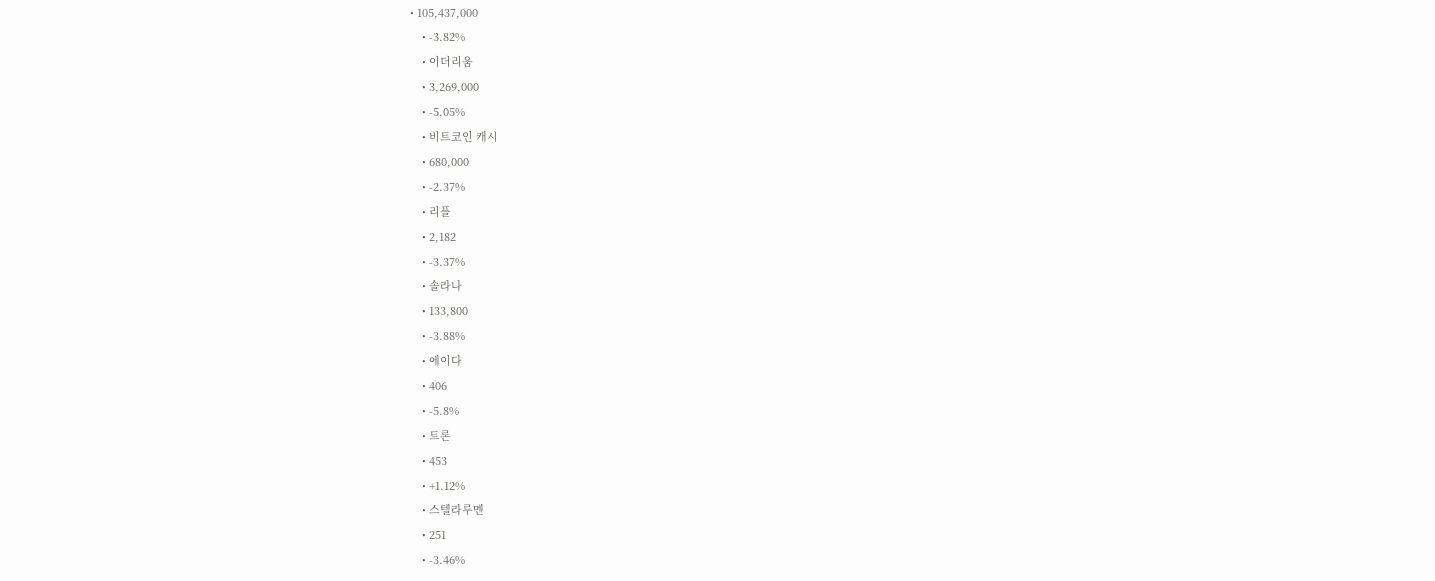• 105,437,000
    • -3.82%
    • 이더리움
    • 3,269,000
    • -5.05%
    • 비트코인 캐시
    • 680,000
    • -2.37%
    • 리플
    • 2,182
    • -3.37%
    • 솔라나
    • 133,800
    • -3.88%
    • 에이다
    • 406
    • -5.8%
    • 트론
    • 453
    • +1.12%
    • 스텔라루멘
    • 251
    • -3.46%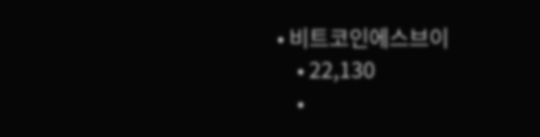• 비트코인에스브이
    • 22,130
    •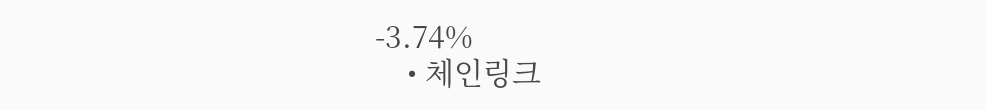-3.74%
    • 체인링크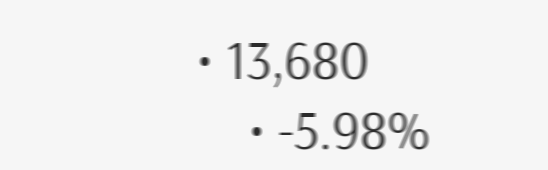• 13,680
    • -5.98%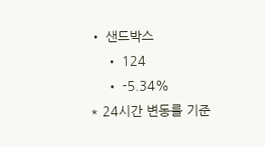• 샌드박스
    • 124
    • -5.34%
* 24시간 변동률 기준